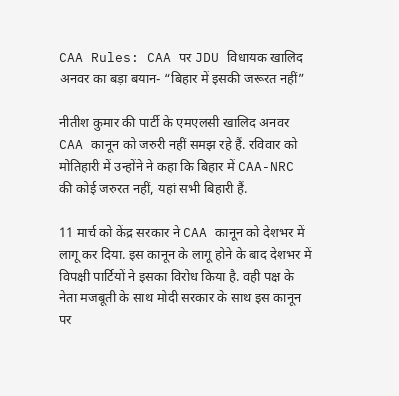CAA Rules: CAA पर JDU विधायक खालिद अनवर का बड़ा बयान- “बिहार में इसकी जरूरत नहीं”

नीतीश कुमार की पार्टी के एमएलसी खालिद अनवर CAA कानून को जरुरी नहीं समझ रहे हैं. रविवार को मोतिहारी में उन्होंने ने कहा कि बिहार में CAA-NRC की कोई जरुरत नहीं, यहां सभी बिहारी हैं.

11 मार्च को केंद्र सरकार ने CAA कानून को देशभर में लागू कर दिया. इस कानून के लागू होने के बाद देशभर में विपक्षी पार्टियों ने इसका विरोध किया है. वही पक्ष के नेता मजबूती के साथ मोदी सरकार के साथ इस कानून पर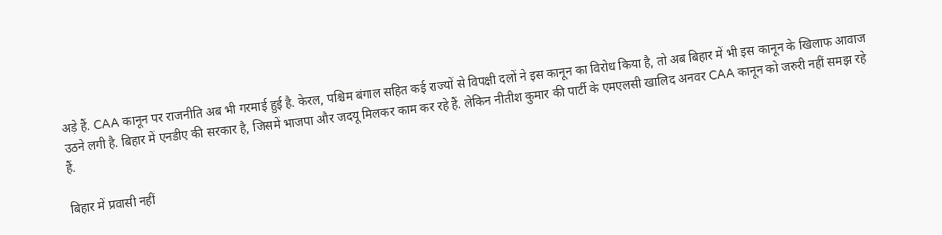अड़े हैं. CAA कानून पर राजनीति अब भी गरमाई हुई है. केरल, पश्चिम बंगाल सहित कई राज्यों से विपक्षी दलों ने इस कानून का विरोध किया है, तो अब बिहार में भी इस कानून के खिलाफ आवाज उठने लगी है. बिहार में एनडीए की सरकार है, जिसमें भाजपा और जदयू मिलकर काम कर रहे हैं. लेकिन नीतीश कुमार की पार्टी के एमएलसी खालिद अनवर CAA कानून को जरुरी नहीं समझ रहे हैं.

बिहार में प्रवासी नहीं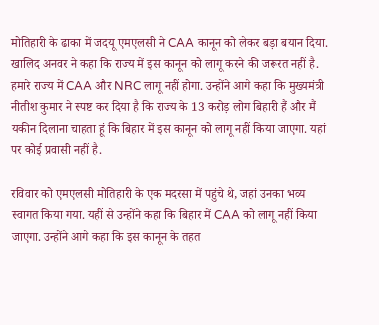मोतिहारी के ढाका में जदयू एमएलसी ने CAA कानून को लेकर बड़ा बयान दिया. खालिद अनवर ने कहा कि राज्य में इस कानून को लागू करने की जरूरत नहीं है. हमारे राज्य में CAA और NRC लागू नहीं होगा. उन्होंने आगे कहा कि मुख्यमंत्री नीतीश कुमार ने स्पष्ट कर दिया है कि राज्य के 13 करोड़ लोग बिहारी हैं और मैं यकीन दिलाना चाहता हूं कि बिहार में इस कानून को लागू नहीं किया जाएगा. यहां पर कोई प्रवासी नहीं है.

रविवार को एमएलसी मोतिहारी के एक मदरसा में पहुंचे थे, जहां उनका भव्य स्वागत किया गया. यहीं से उन्होंने कहा कि बिहार में CAA को लागू नहीं किया जाएगा. उन्होंने आगे कहा कि इस कानून के तहत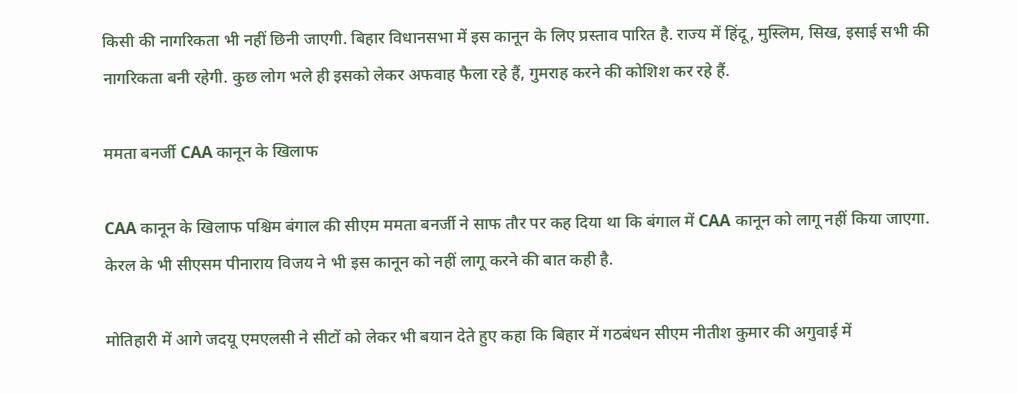किसी की नागरिकता भी नहीं छिनी जाएगी. बिहार विधानसभा में इस कानून के लिए प्रस्ताव पारित है. राज्य में हिंदू, मुस्लिम, सिख, इसाई सभी की नागरिकता बनी रहेगी. कुछ लोग भले ही इसको लेकर अफवाह फैला रहे हैं, गुमराह करने की कोशिश कर रहे हैं.

ममता बनर्जी CAA कानून के खिलाफ

CAA कानून के खिलाफ पश्चिम बंगाल की सीएम ममता बनर्जी ने साफ तौर पर कह दिया था कि बंगाल में CAA कानून को लागू नहीं किया जाएगा. केरल के भी सीएसम पीनाराय विजय ने भी इस कानून को नहीं लागू करने की बात कही है.

मोतिहारी में आगे जदयू एमएलसी ने सीटों को लेकर भी बयान देते हुए कहा कि बिहार में गठबंधन सीएम नीतीश कुमार की अगुवाई में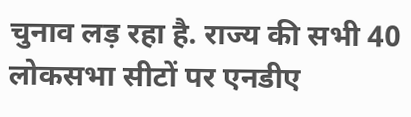चुनाव लड़ रहा है. राज्य की सभी 40 लोकसभा सीटों पर एनडीए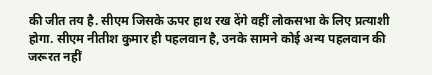की जीत तय है. सीएम जिसके ऊपर हाथ रख देंगे वहीं लोकसभा के लिए प्रत्याशी होगा. सीएम नीतीश कुमार ही पहलवान है, उनके सामने कोई अन्य पहलवान की जरूरत नहीं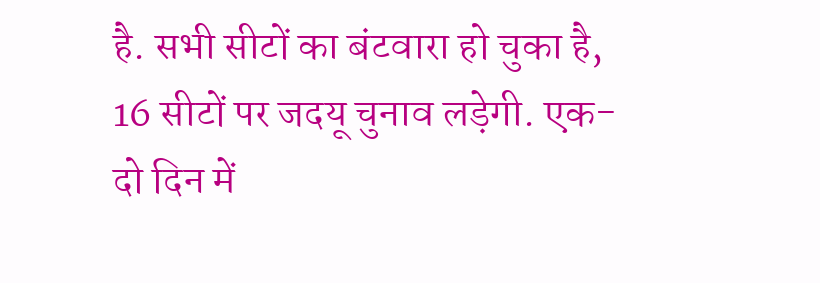है. सभी सीटों का बंटवारा हो चुका है, 16 सीटों पर जदयू चुनाव लड़ेगी. एक-दो दिन में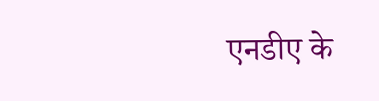एनडीए के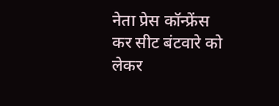नेता प्रेस कॉन्फ्रेंस कर सीट बंटवारे को लेकर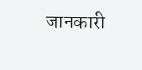जानकारी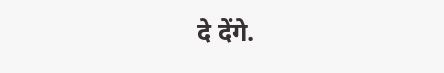दे देंगे.